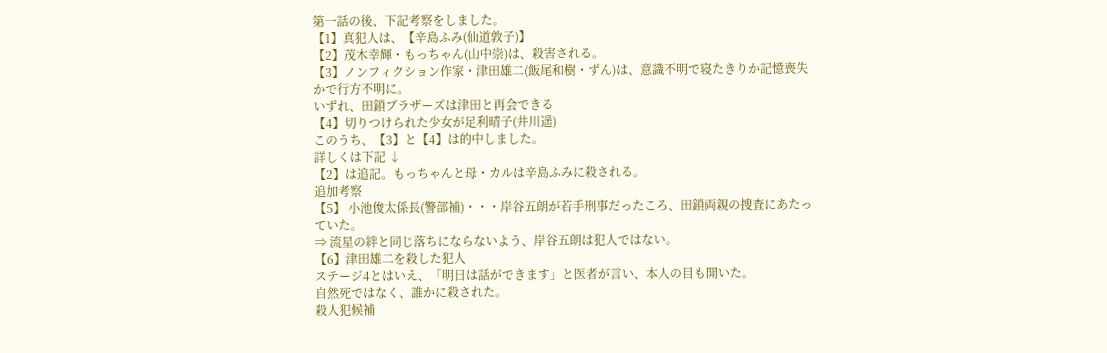第一話の後、下記考察をしました。
【1】真犯人は、【辛島ふみ(仙道敦子)】
【2】茂木幸輝・もっちゃん(山中崇)は、殺害される。
【3】ノンフィクション作家・津田雄二(飯尾和樹・ずん)は、意識不明で寝たきりか記憶喪失かで行方不明に。
いずれ、田鎖ブラザーズは津田と再会できる
【4】切りつけられた少女が足利晴子(井川遥)
このうち、【3】と【4】は的中しました。
詳しくは下記 ↓
【2】は追記。もっちゃんと母・カルは辛島ふみに殺される。
追加考察
【5】 小池俊太係長(警部補)・・・岸谷五朗が若手刑事だったころ、田鎖両親の捜査にあたっていた。
⇒ 流星の絆と同じ落ちにならないよう、岸谷五朗は犯人ではない。
【6】津田雄二を殺した犯人
ステージ4とはいえ、「明日は話ができます」と医者が言い、本人の目も開いた。
自然死ではなく、誰かに殺された。
殺人犯候補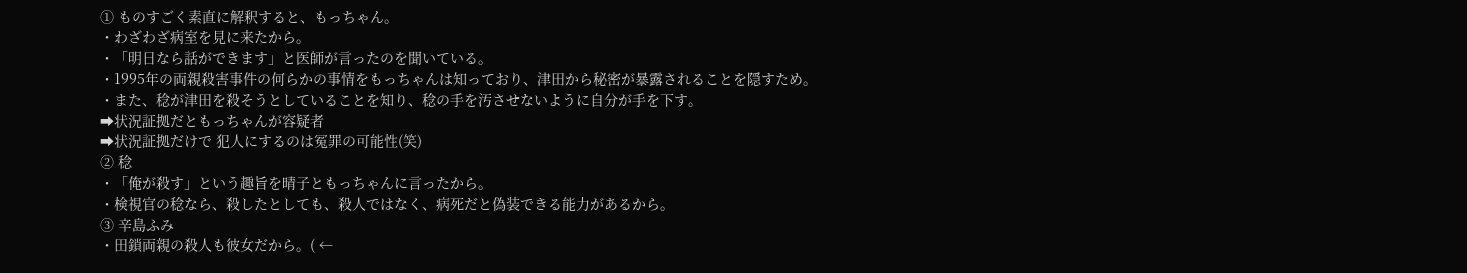① ものすごく素直に解釈すると、もっちゃん。
・わざわざ病室を見に来たから。
・「明日なら話ができます」と医師が言ったのを聞いている。
・1995年の両親殺害事件の何らかの事情をもっちゃんは知っており、津田から秘密が暴露されることを隠すため。
・また、稔が津田を殺そうとしていることを知り、稔の手を汚させないように自分が手を下す。
➡状況証拠だともっちゃんが容疑者
➡状況証拠だけで 犯人にするのは冤罪の可能性(笑)
② 稔
・「俺が殺す」という趣旨を晴子ともっちゃんに言ったから。
・検視官の稔なら、殺したとしても、殺人ではなく、病死だと偽装できる能力があるから。
③ 辛島ふみ
・田鎖両親の殺人も彼女だから。( ←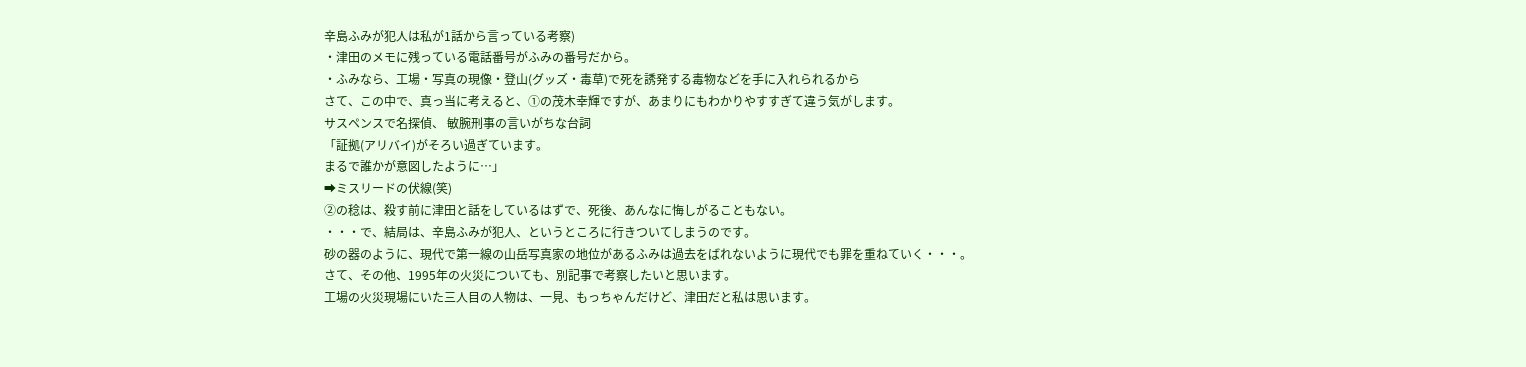辛島ふみが犯人は私が1話から言っている考察)
・津田のメモに残っている電話番号がふみの番号だから。
・ふみなら、工場・写真の現像・登山(グッズ・毒草)で死を誘発する毒物などを手に入れられるから
さて、この中で、真っ当に考えると、①の茂木幸輝ですが、あまりにもわかりやすすぎて違う気がします。
サスペンスで名探偵、 敏腕刑事の言いがちな台詞
「証拠(アリバイ)がそろい過ぎています。
まるで誰かが意図したように…」
➡ミスリードの伏線(笑)
②の稔は、殺す前に津田と話をしているはずで、死後、あんなに悔しがることもない。
・・・で、結局は、辛島ふみが犯人、というところに行きついてしまうのです。
砂の器のように、現代で第一線の山岳写真家の地位があるふみは過去をばれないように現代でも罪を重ねていく・・・。
さて、その他、1995年の火災についても、別記事で考察したいと思います。
工場の火災現場にいた三人目の人物は、一見、もっちゃんだけど、津田だと私は思います。